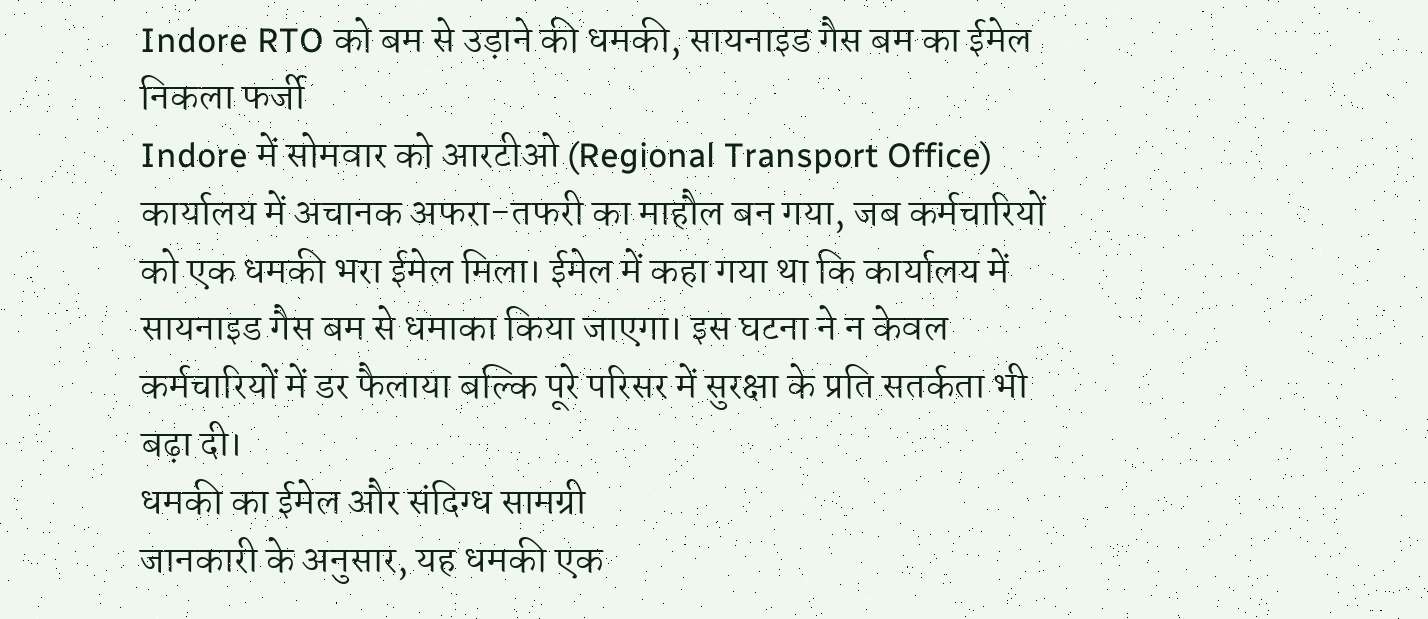Indore RTO को बम से उड़ाने की धमकी, सायनाइड गैस बम का ईमेल निकला फर्जी
Indore में सोमवार को आरटीओ (Regional Transport Office) कार्यालय में अचानक अफरा-तफरी का माहौल बन गया, जब कर्मचारियों को एक धमकी भरा ईमेल मिला। ईमेल में कहा गया था कि कार्यालय में सायनाइड गैस बम से धमाका किया जाएगा। इस घटना ने न केवल कर्मचारियों में डर फैलाया बल्कि पूरे परिसर में सुरक्षा के प्रति सतर्कता भी बढ़ा दी।
धमकी का ईमेल और संदिग्ध सामग्री
जानकारी के अनुसार, यह धमकी एक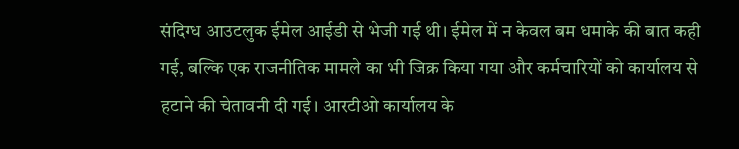संदिग्ध आउटलुक ईमेल आईडी से भेजी गई थी। ईमेल में न केवल बम धमाके की बात कही गई, बल्कि एक राजनीतिक मामले का भी जिक्र किया गया और कर्मचारियों को कार्यालय से हटाने की चेतावनी दी गई। आरटीओ कार्यालय के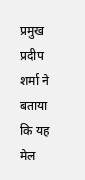प्रमुख प्रदीप शर्मा ने बताया कि यह मेल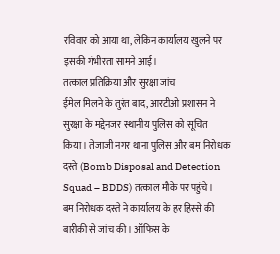रविवार को आया था, लेकिन कार्यालय खुलने पर इसकी गंभीरता सामने आई।
तत्काल प्रतिक्रिया और सुरक्षा जांच
ईमेल मिलने के तुरंत बाद, आरटीओ प्रशासन ने सुरक्षा के मद्देनजर स्थानीय पुलिस को सूचित किया। तेजाजी नगर थाना पुलिस और बम निरोधक दस्ते (Bomb Disposal and Detection Squad – BDDS) तत्काल मौके पर पहुंचे।
बम निरोधक दस्ते ने कार्यालय के हर हिस्से की बारीकी से जांच की। ऑफिस के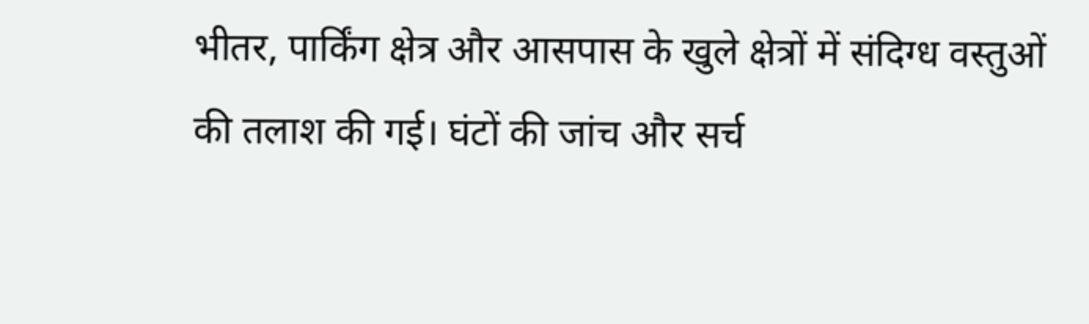भीतर, पार्किंग क्षेत्र और आसपास के खुले क्षेत्रों में संदिग्ध वस्तुओं की तलाश की गई। घंटों की जांच और सर्च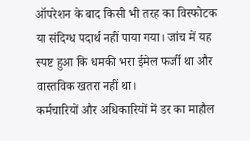ऑपरेशन के बाद किसी भी तरह का विस्फोटक या संदिग्ध पदार्थ नहीं पाया गया। जांच में यह स्पष्ट हुआ कि धमकी भरा ईमेल फर्जी था और वास्तविक खतरा नहीं था।
कर्मचारियों और अधिकारियों में डर का माहौल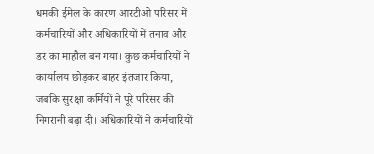धमकी ईमेल के कारण आरटीओ परिसर में कर्मचारियों और अधिकारियों में तनाव और डर का माहौल बन गया। कुछ कर्मचारियों ने कार्यालय छोड़कर बाहर इंतजार किया, जबकि सुरक्षा कर्मियों ने पूरे परिसर की निगरानी बढ़ा दी। अधिकारियों ने कर्मचारियों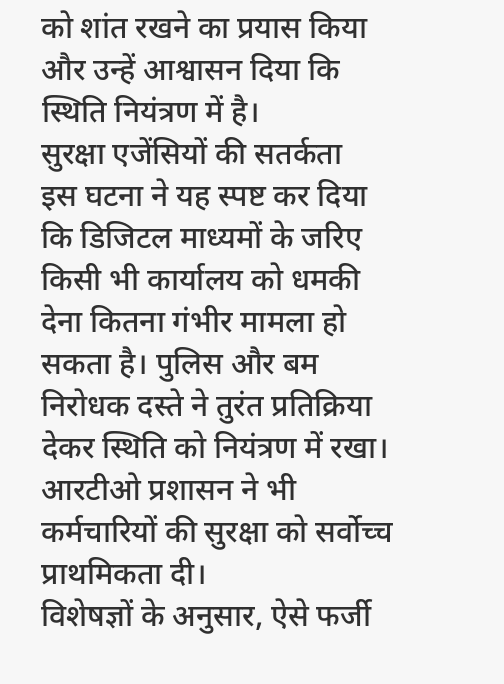को शांत रखने का प्रयास किया और उन्हें आश्वासन दिया कि स्थिति नियंत्रण में है।
सुरक्षा एजेंसियों की सतर्कता
इस घटना ने यह स्पष्ट कर दिया कि डिजिटल माध्यमों के जरिए किसी भी कार्यालय को धमकी देना कितना गंभीर मामला हो सकता है। पुलिस और बम निरोधक दस्ते ने तुरंत प्रतिक्रिया देकर स्थिति को नियंत्रण में रखा। आरटीओ प्रशासन ने भी कर्मचारियों की सुरक्षा को सर्वोच्च प्राथमिकता दी।
विशेषज्ञों के अनुसार, ऐसे फर्जी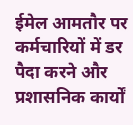ईमेल आमतौर पर कर्मचारियों में डर पैदा करने और प्रशासनिक कार्यों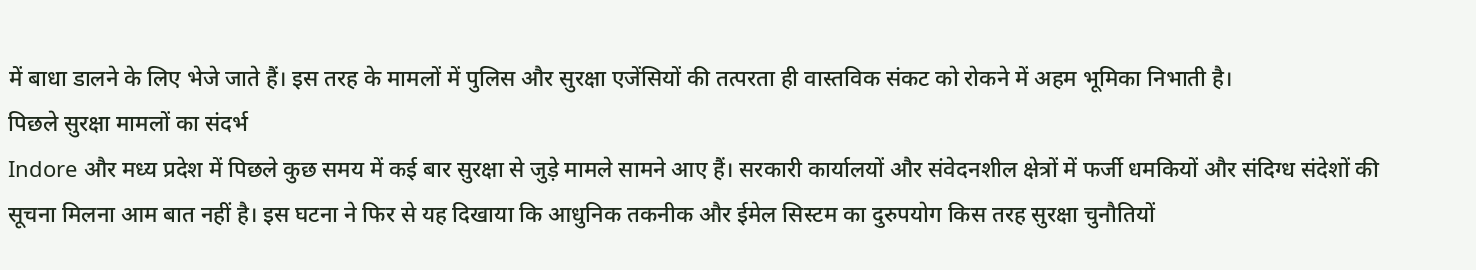में बाधा डालने के लिए भेजे जाते हैं। इस तरह के मामलों में पुलिस और सुरक्षा एजेंसियों की तत्परता ही वास्तविक संकट को रोकने में अहम भूमिका निभाती है।
पिछले सुरक्षा मामलों का संदर्भ
Indore और मध्य प्रदेश में पिछले कुछ समय में कई बार सुरक्षा से जुड़े मामले सामने आए हैं। सरकारी कार्यालयों और संवेदनशील क्षेत्रों में फर्जी धमकियों और संदिग्ध संदेशों की सूचना मिलना आम बात नहीं है। इस घटना ने फिर से यह दिखाया कि आधुनिक तकनीक और ईमेल सिस्टम का दुरुपयोग किस तरह सुरक्षा चुनौतियों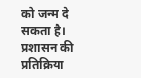को जन्म दे सकता है।
प्रशासन की प्रतिक्रिया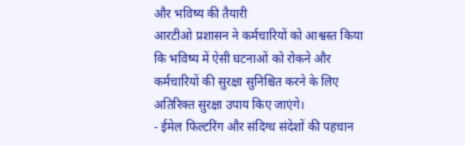और भविष्य की तैयारी
आरटीओ प्रशासन ने कर्मचारियों को आश्वस्त किया कि भविष्य में ऐसी घटनाओं को रोकने और कर्मचारियों की सुरक्षा सुनिश्चित करने के लिए अतिरिक्त सुरक्षा उपाय किए जाएंगे।
- ईमेल फिल्टरिंग और संदिग्ध संदेशों की पहचान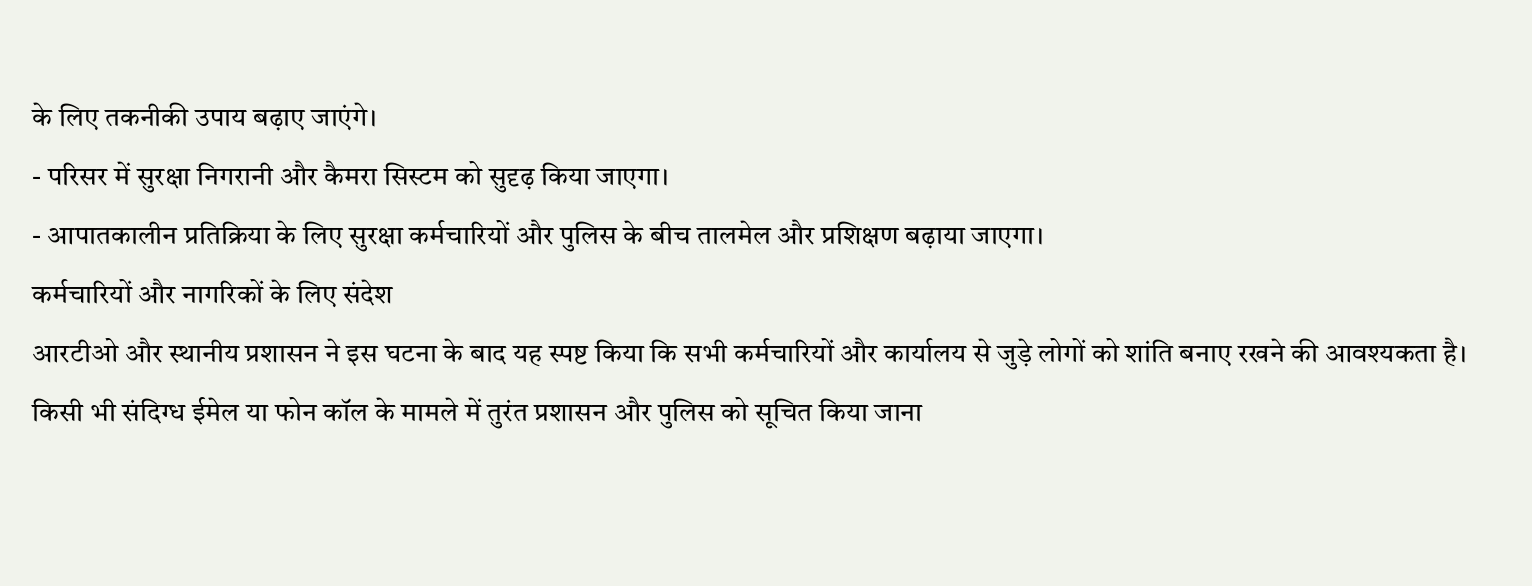के लिए तकनीकी उपाय बढ़ाए जाएंगे।
- परिसर में सुरक्षा निगरानी और कैमरा सिस्टम को सुदृढ़ किया जाएगा।
- आपातकालीन प्रतिक्रिया के लिए सुरक्षा कर्मचारियों और पुलिस के बीच तालमेल और प्रशिक्षण बढ़ाया जाएगा।
कर्मचारियों और नागरिकों के लिए संदेश
आरटीओ और स्थानीय प्रशासन ने इस घटना के बाद यह स्पष्ट किया कि सभी कर्मचारियों और कार्यालय से जुड़े लोगों को शांति बनाए रखने की आवश्यकता है। किसी भी संदिग्ध ईमेल या फोन कॉल के मामले में तुरंत प्रशासन और पुलिस को सूचित किया जाना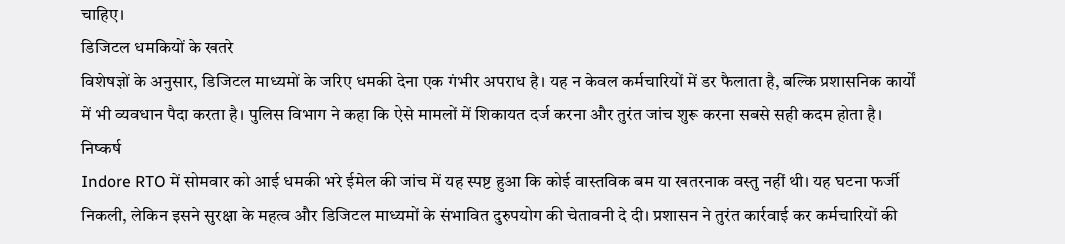चाहिए।
डिजिटल धमकियों के खतरे
विशेषज्ञों के अनुसार, डिजिटल माध्यमों के जरिए धमकी देना एक गंभीर अपराध है। यह न केवल कर्मचारियों में डर फैलाता है, बल्कि प्रशासनिक कार्यों में भी व्यवधान पैदा करता है। पुलिस विभाग ने कहा कि ऐसे मामलों में शिकायत दर्ज करना और तुरंत जांच शुरू करना सबसे सही कदम होता है।
निष्कर्ष
Indore RTO में सोमवार को आई धमकी भरे ईमेल की जांच में यह स्पष्ट हुआ कि कोई वास्तविक बम या खतरनाक वस्तु नहीं थी। यह घटना फर्जी निकली, लेकिन इसने सुरक्षा के महत्व और डिजिटल माध्यमों के संभावित दुरुपयोग की चेतावनी दे दी। प्रशासन ने तुरंत कार्रवाई कर कर्मचारियों की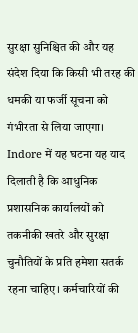सुरक्षा सुनिश्चित की और यह संदेश दिया कि किसी भी तरह की धमकी या फर्जी सूचना को गंभीरता से लिया जाएगा।
Indore में यह घटना यह याद दिलाती है कि आधुनिक प्रशासनिक कार्यालयों को तकनीकी खतरे और सुरक्षा चुनौतियों के प्रति हमेशा सतर्क रहना चाहिए। कर्मचारियों की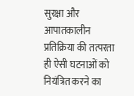सुरक्षा और आपातकालीन प्रतिक्रिया की तत्परता ही ऐसी घटनाओं को नियंत्रित करने का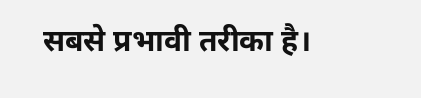सबसे प्रभावी तरीका है।